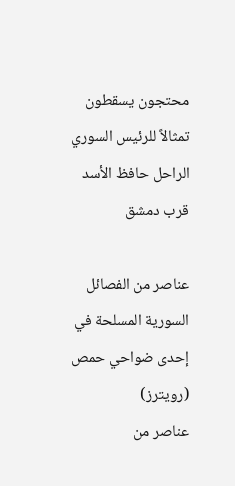محتجون يسقطون تمثالاً للرئيس السوري الراحل حافظ الأسد قرب دمشق

عناصر من الفصائل السورية المسلحة في إحدى ضواحي حمص (رويترز)
عناصر من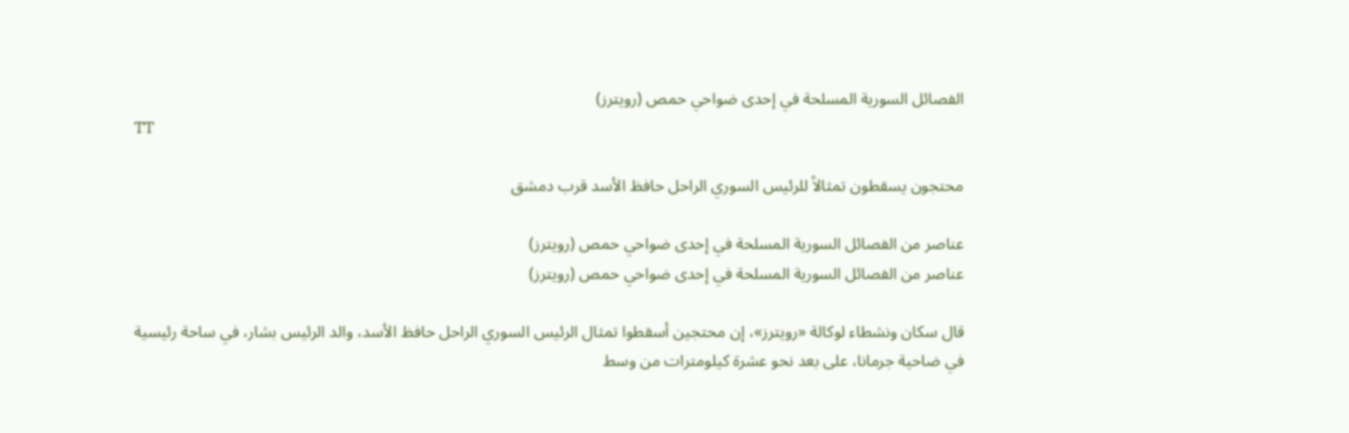الفصائل السورية المسلحة في إحدى ضواحي حمص (رويترز)
TT

محتجون يسقطون تمثالاً للرئيس السوري الراحل حافظ الأسد قرب دمشق

عناصر من الفصائل السورية المسلحة في إحدى ضواحي حمص (رويترز)
عناصر من الفصائل السورية المسلحة في إحدى ضواحي حمص (رويترز)

قال سكان ونشطاء لوكالة «رويترز»، إن محتجين أسقطوا تمثال الرئيس السوري الراحل حافظ الأسد، والد الرئيس بشار، في ساحة رئيسية في ضاحية جرمانا، على بعد نحو عشرة كيلومترات من وسط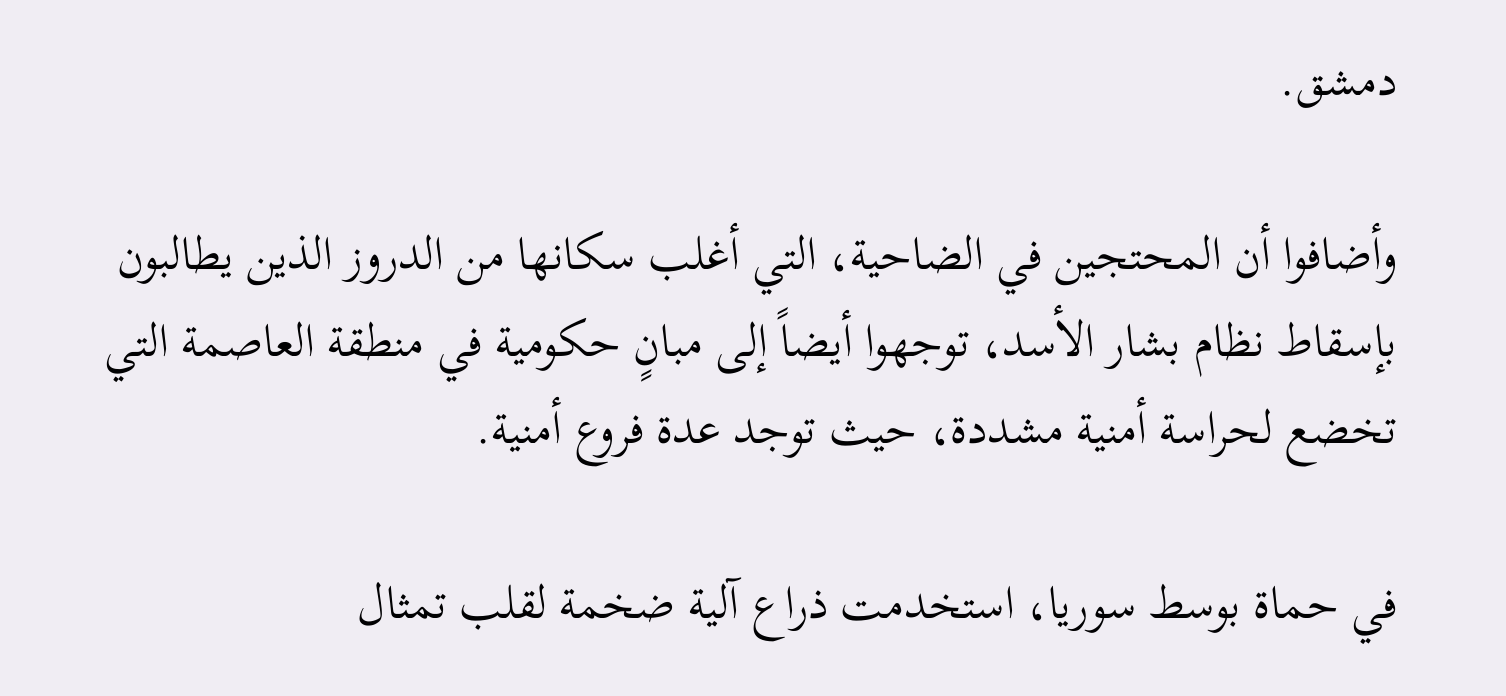دمشق.

وأضافوا أن المحتجين في الضاحية، التي أغلب سكانها من الدروز الذين يطالبون بإسقاط نظام بشار الأسد، توجهوا أيضاً إلى مبانٍ حكومية في منطقة العاصمة التي تخضع لحراسة أمنية مشددة، حيث توجد عدة فروع أمنية.

في حماة بوسط سوريا، استخدمت ذراع آلية ضخمة لقلب تمثال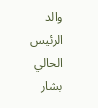والد الرئيس الحالي بشار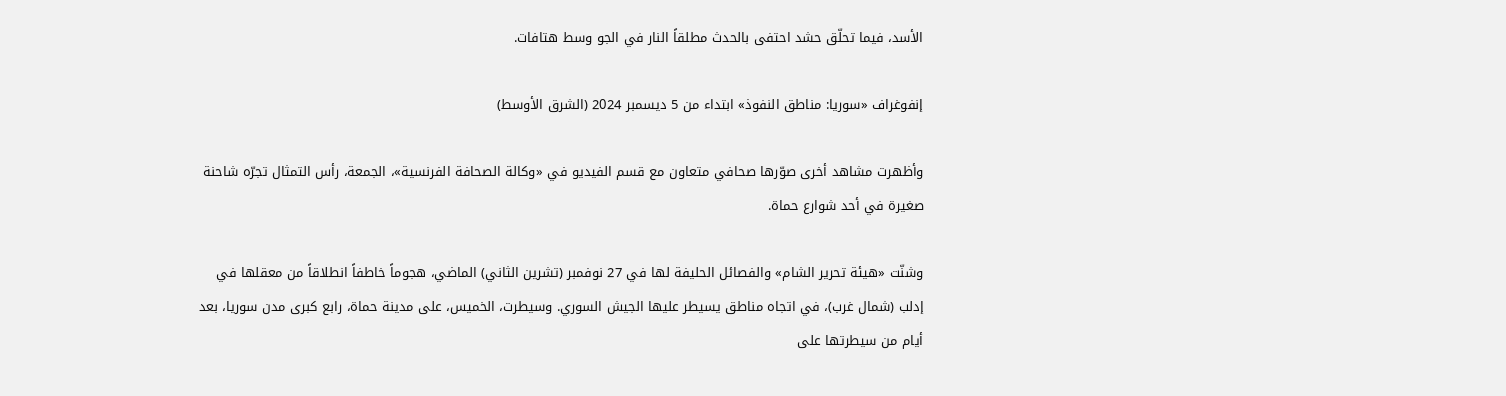الأسد، فيما تحلّق حشد احتفى بالحدث مطلقاً النار في الجو وسط هتافات.

إنفوغراف «سوريا: مناطق النفوذ» ابتداء من 5 ديسمبر 2024 (الشرق الأوسط)

وأظهرت مشاهد أخرى صوّرها صحافي متعاون مع قسم الفيديو في «وكالة الصحافة الفرنسية»، الجمعة، رأس التمثال تجرّه شاحنة صغيرة في أحد شوارع حماة.

وشنّت «هيئة تحرير الشام» والفصائل الحليفة لها في 27 نوفمبر (تشرين الثاني) الماضي، هجوماً خاطفاً انطلاقاً من معقلها في إدلب (شمال غرب)، في اتجاه مناطق يسيطر عليها الجيش السوري. وسيطرت، الخميس، على مدينة حماة، رابع كبرى مدن سوريا، بعد أيام من سيطرتها على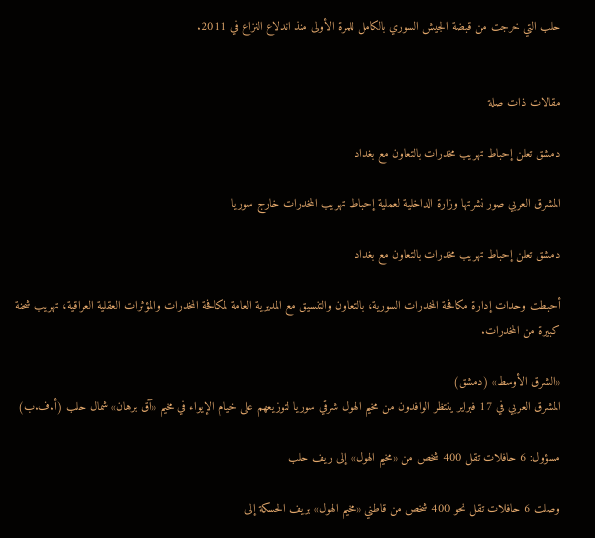حلب التي خرجت من قبضة الجيش السوري بالكامل للمرة الأولى منذ اندلاع النزاع في 2011.


مقالات ذات صلة

دمشق تعلن إحباط تهريب مخدرات بالتعاون مع بغداد

المشرق العربي صور نشرتها وزارة الداخلية لعملية إحباط تهريب المخدرات خارج سوريا

دمشق تعلن إحباط تهريب مخدرات بالتعاون مع بغداد

أحبطت وحدات إدارة مكافحة المخدرات السورية، بالتعاون والتنسيق مع المديرية العامة لمكافحة المخدرات والمؤثرات العقلية العراقية، تهريب شحنة كبيرة من المخدرات.

«الشرق الأوسط» (دمشق)
المشرق العربي في 17 فبراير ينتظر الوافدون من مخيم الهول شرقي سوريا لتوزيعهم على خيام الإيواء في مخيم «آق برهان» شمال حلب (أ.ف.ب)

مسؤول: 6 حافلات تقل 400 شخص من «مخيم الهول» إلى ريف حلب

وصلت 6 حافلات تقل نحو 400 شخص من قاطني «مخيم الهول» بريف الحسكة إلى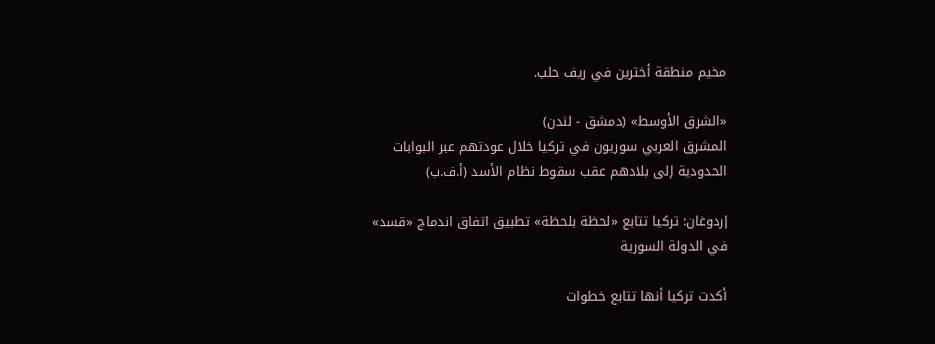مخيم منطقة أخترين في ريف حلب.

«الشرق الأوسط» (دمشق - لندن)
المشرق العربي سوريون في تركيا خلال عودتهم عبر البوابات الحدودية إلى بلادهم عقب سقوط نظام الأسد (أ.ف.ب)

إردوغان: تركيا تتابع «لحظة بلحظة» تطبيق اتفاق اندماج «قسد» في الدولة السورية

أكدت تركيا أنها تتابع خطوات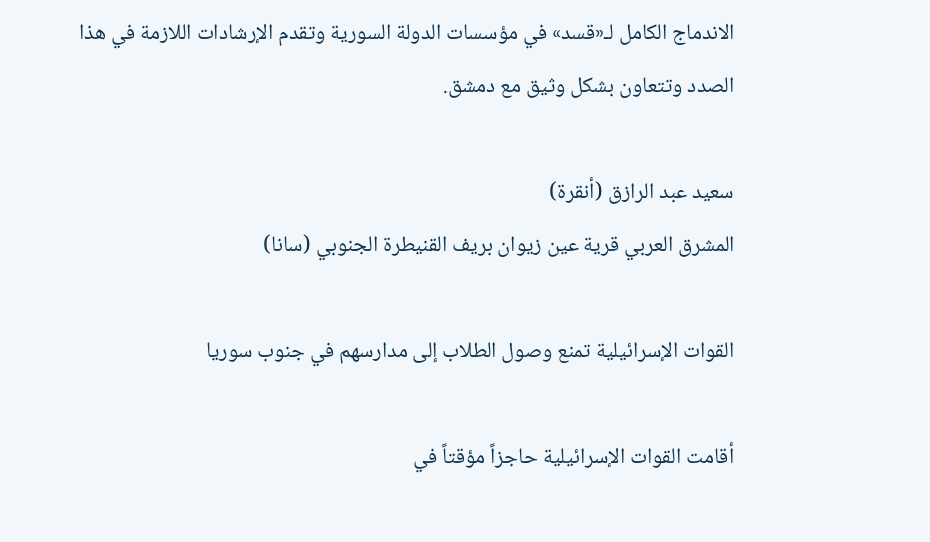الاندماج الكامل لـ«قسد» في مؤسسات الدولة السورية وتقدم الإرشادات اللازمة في هذا الصدد وتتعاون بشكل وثيق مع دمشق.

سعيد عبد الرازق (أنقرة)
المشرق العربي قرية عين زيوان بريف القنيطرة الجنوبي (سانا)

القوات الإسرائيلية تمنع وصول الطلاب إلى مدارسهم في جنوب سوريا

أقامت القوات الإسرائيلية حاجزاً مؤقتاً في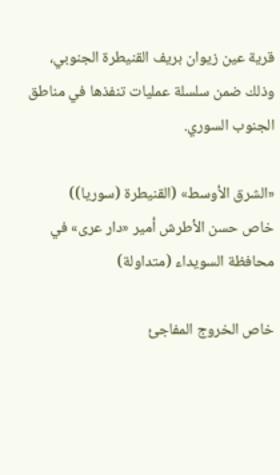قرية عين زيوان بريف القنيطرة الجنوبي، وذلك ضمن سلسلة عمليات تنفذها في مناطق الجنوب السوري.

«الشرق الأوسط» (القنيطرة (سوريا))
خاص حسن الأطرش أمير «دار عرى» في محافظة السويداء (متداولة)

خاص الخروج المفاجئ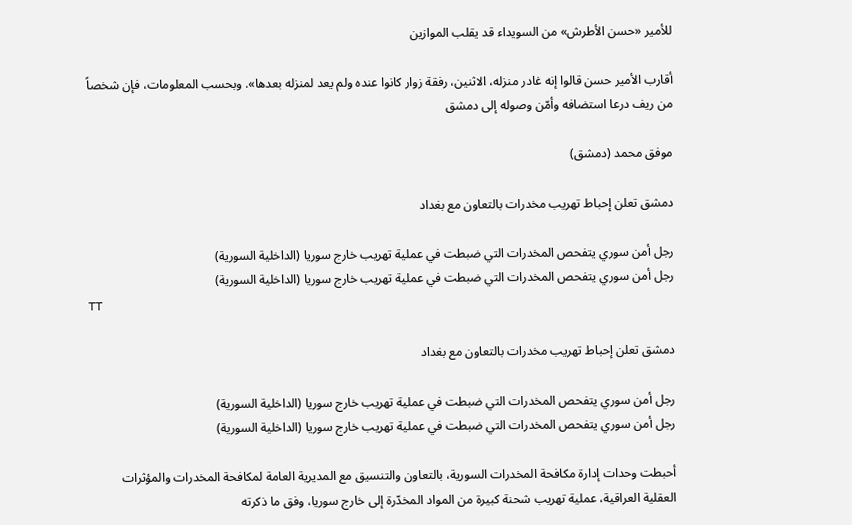للأمير «حسن الأطرش» من السويداء قد يقلب الموازين

أقارب الأمير حسن قالوا إنه غادر منزله، الاثنين، رفقة زوار كانوا عنده ولم يعد لمنزله بعدها». وبحسب المعلومات، فإن شخصاً من ريف درعا استضافه وأمّن وصوله إلى دمشق

موفق محمد (دمشق)

دمشق تعلن إحباط تهريب مخدرات بالتعاون مع بغداد

رجل أمن سوري يتفحص المخدرات التي ضبطت في عملية تهريب خارج سوريا (الداخلية السورية)
رجل أمن سوري يتفحص المخدرات التي ضبطت في عملية تهريب خارج سوريا (الداخلية السورية)
TT

دمشق تعلن إحباط تهريب مخدرات بالتعاون مع بغداد

رجل أمن سوري يتفحص المخدرات التي ضبطت في عملية تهريب خارج سوريا (الداخلية السورية)
رجل أمن سوري يتفحص المخدرات التي ضبطت في عملية تهريب خارج سوريا (الداخلية السورية)

أحبطت وحدات إدارة مكافحة المخدرات السورية، بالتعاون والتنسيق مع المديرية العامة لمكافحة المخدرات والمؤثرات العقلية العراقية، عملية تهريب شحنة كبيرة من المواد المخدّرة إلى خارج سوريا، وفق ما ذكرته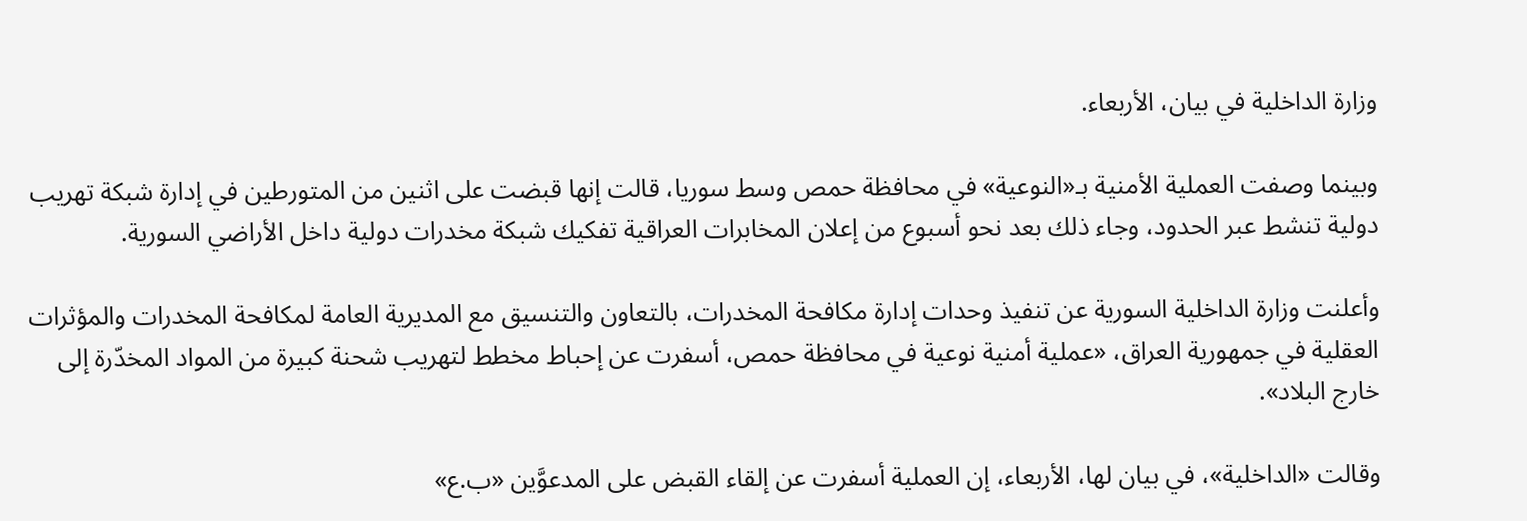وزارة الداخلية في بيان، الأربعاء.

وبينما وصفت العملية الأمنية بـ«النوعية» في محافظة حمص وسط سوريا، قالت إنها قبضت على اثنين من المتورطين في إدارة شبكة تهريب دولية تنشط عبر الحدود، وجاء ذلك بعد نحو أسبوع من إعلان المخابرات العراقية تفكيك شبكة مخدرات دولية داخل الأراضي السورية.

وأعلنت وزارة الداخلية السورية عن تنفيذ وحدات إدارة مكافحة المخدرات، بالتعاون والتنسيق مع المديرية العامة لمكافحة المخدرات والمؤثرات العقلية في جمهورية العراق، «عملية أمنية نوعية في محافظة حمص، أسفرت عن إحباط مخطط لتهريب شحنة كبيرة من المواد المخدّرة إلى خارج البلاد».

وقالت «الداخلية»، في بيان لها، الأربعاء، إن العملية أسفرت عن إلقاء القبض على المدعوَّين «ب.ع»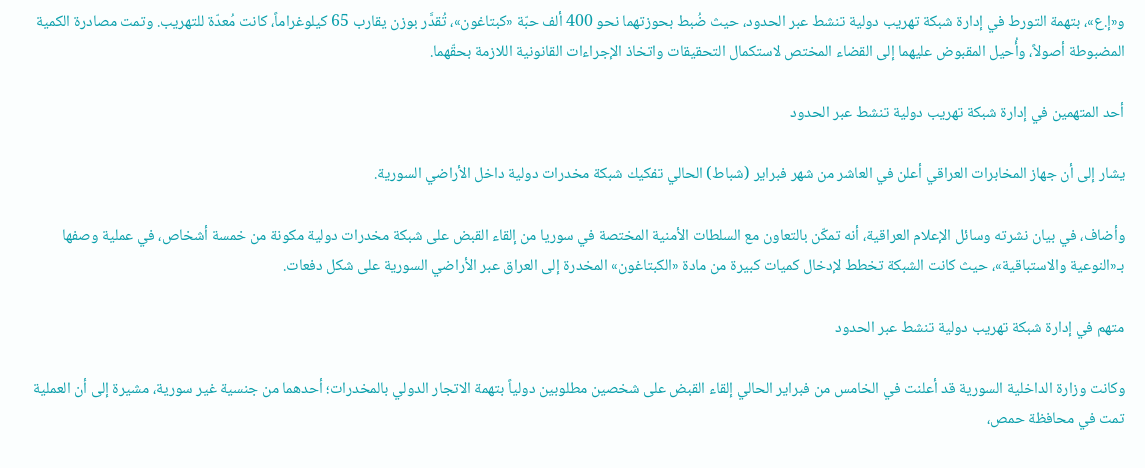و«إ.ع»، بتهمة التورط في إدارة شبكة تهريب دولية تنشط عبر الحدود، حيث ضُبط بحوزتهما نحو 400 ألف حبّة «كبتاغون»، تُقدَّر بوزن يقارب 65 كيلوغراماً، كانت مُعدّة للتهريب. وتمت مصادرة الكمية المضبوطة أصولاً، وأُحيل المقبوض عليهما إلى القضاء المختص لاستكمال التحقيقات واتخاذ الإجراءات القانونية اللازمة بحقّهما.

أحد المتهمين في إدارة شبكة تهريب دولية تنشط عبر الحدود

يشار إلى أن جهاز المخابرات العراقي أعلن في العاشر من شهر فبراير (شباط) الحالي تفكيك شبكة مخدرات دولية داخل الأراضي السورية.

وأضاف، في بيان نشرته وسائل الإعلام العراقية، أنه تمكّن بالتعاون مع السلطات الأمنية المختصة في سوريا من إلقاء القبض على شبكة مخدرات دولية مكونة من خمسة أشخاص، في عملية وصفها بـ«النوعية والاستباقية»، حيث كانت الشبكة تخطط لإدخال كميات كبيرة من مادة «الكبتاغون» المخدرة إلى العراق عبر الأراضي السورية على شكل دفعات.

متهم في إدارة شبكة تهريب دولية تنشط عبر الحدود

وكانت وزارة الداخلية السورية قد أعلنت في الخامس من فبراير الحالي إلقاء القبض على شخصين مطلوبين دولياً بتهمة الاتجار الدولي بالمخدرات؛ أحدهما من جنسية غير سورية، مشيرة إلى أن العملية تمت في محافظة حمص،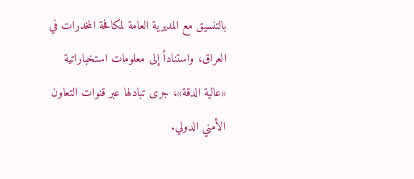بالتنسيق مع المديرية العامة لمكافحة المخدرات في العراق، واستناداً إلى معلومات استخباراتية «عالية الدقة»، جرى تبادلها عبر قنوات التعاون الأمني الدولي.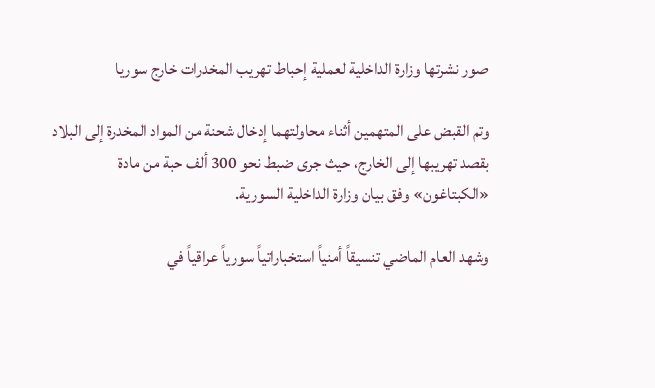صور نشرتها وزارة الداخلية لعملية إحباط تهريب المخدرات خارج سوريا

وتم القبض على المتهمين أثناء محاولتهما إدخال شحنة من المواد المخدرة إلى البلاد بقصد تهريبها إلى الخارج، حيث جرى ضبط نحو 300 ألف حبة من مادة «الكبتاغون» وفق بيان وزارة الداخلية السورية.

وشهد العام الماضي تنسيقاً أمنياً استخباراتياً سورياً عراقياً في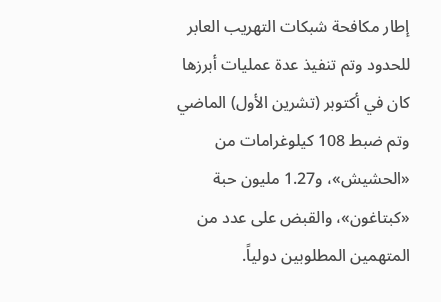إطار مكافحة شبكات التهريب العابر للحدود وتم تنفيذ عدة عمليات أبرزها كان في أكتوبر (تشرين الأول) الماضي وتم ضبط 108 كيلوغرامات من «الحشيش»، و1.27 مليون حبة «كبتاغون»، والقبض على عدد من المتهمين المطلوبين دولياً.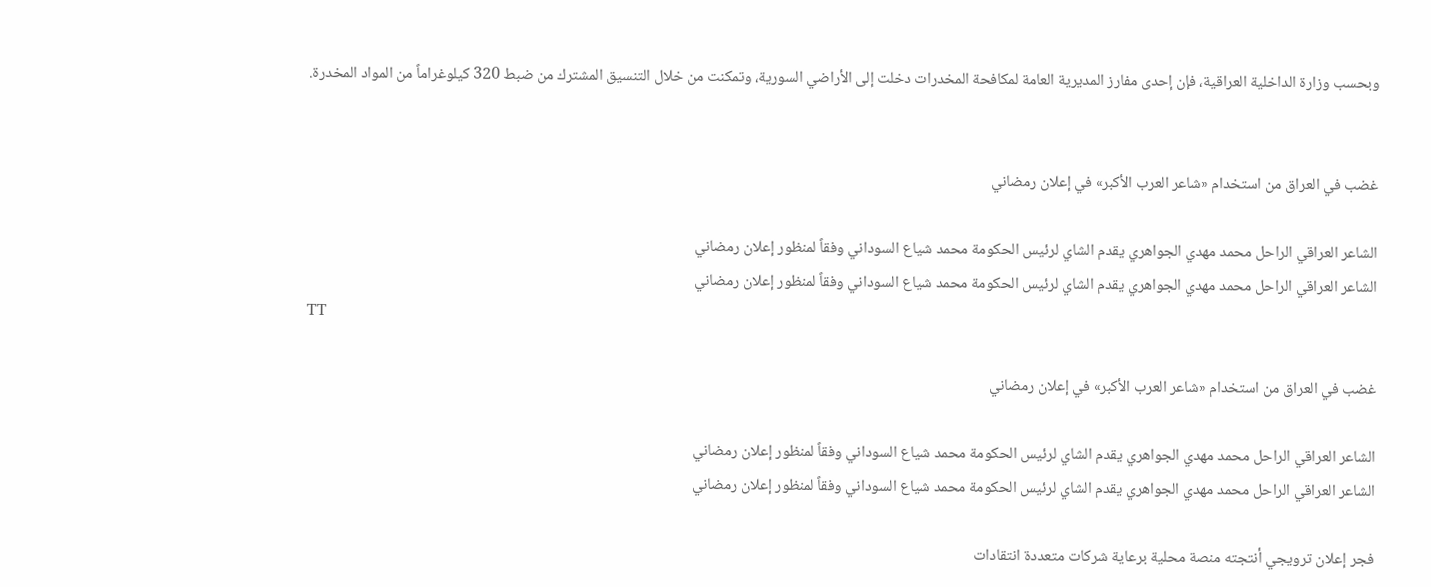وبحسب وزارة الداخلية العراقية، فإن إحدى مفارز المديرية العامة لمكافحة المخدرات دخلت إلى الأراضي السورية، وتمكنت من خلال التنسيق المشترك من ضبط 320 كيلوغراماً من المواد المخدرة.


غضب في العراق من استخدام «شاعر العرب الأكبر» في إعلان رمضاني

الشاعر العراقي الراحل محمد مهدي الجواهري يقدم الشاي لرئيس الحكومة محمد شياع السوداني وفقاً لمنظور إعلان رمضاني
الشاعر العراقي الراحل محمد مهدي الجواهري يقدم الشاي لرئيس الحكومة محمد شياع السوداني وفقاً لمنظور إعلان رمضاني
TT

غضب في العراق من استخدام «شاعر العرب الأكبر» في إعلان رمضاني

الشاعر العراقي الراحل محمد مهدي الجواهري يقدم الشاي لرئيس الحكومة محمد شياع السوداني وفقاً لمنظور إعلان رمضاني
الشاعر العراقي الراحل محمد مهدي الجواهري يقدم الشاي لرئيس الحكومة محمد شياع السوداني وفقاً لمنظور إعلان رمضاني

فجر إعلان ترويجي أنتجته منصة محلية برعاية شركات متعددة انتقادات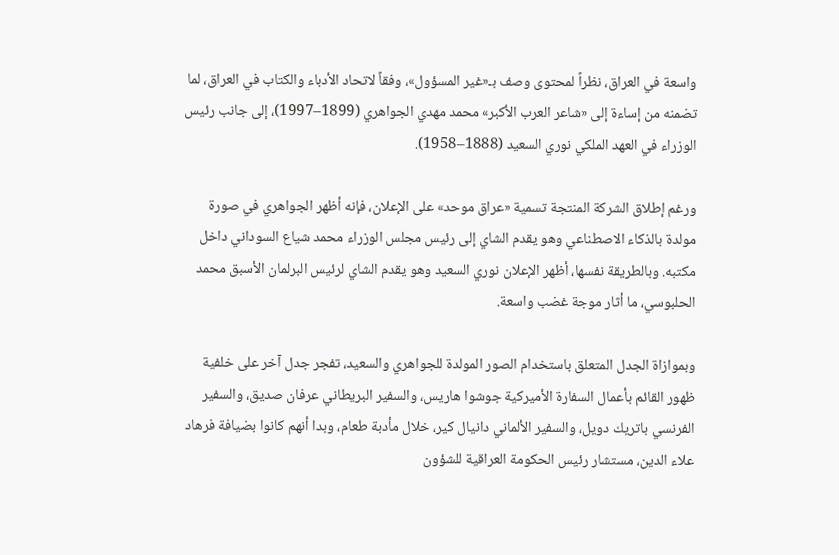واسعة في العراق، نظراً لمحتوى وصف بـ«غير المسؤول»، وفقاً لاتحاد الأدباء والكتاب في العراق، لما تضمنه من إساءة إلى «شاعر العرب الأكبر» محمد مهدي الجواهري (1899–1997)، إلى جانب رئيس الوزراء في العهد الملكي نوري السعيد (1888–1958).

ورغم إطلاق الشركة المنتجة تسمية «عراق موحد» على الإعلان، فإنه أظهر الجواهري في صورة مولدة بالذكاء الاصطناعي وهو يقدم الشاي إلى رئيس مجلس الوزراء محمد شياع السوداني داخل مكتبه. وبالطريقة نفسها، أظهر الإعلان نوري السعيد وهو يقدم الشاي لرئيس البرلمان الأسبق محمد الحلبوسي، ما أثار موجة غضب واسعة.

وبموازاة الجدل المتعلق باستخدام الصور المولدة للجواهري والسعيد، تفجر جدل آخر على خلفية ظهور القائم بأعمال السفارة الأميركية جوشوا هاريس، والسفير البريطاني عرفان صديق، والسفير الفرنسي باتريك دويل، والسفير الألماني دانيال كير، خلال مأدبة طعام، وبدا أنهم كانوا بضيافة فرهاد علاء الدين، مستشار رئيس الحكومة العراقية للشؤون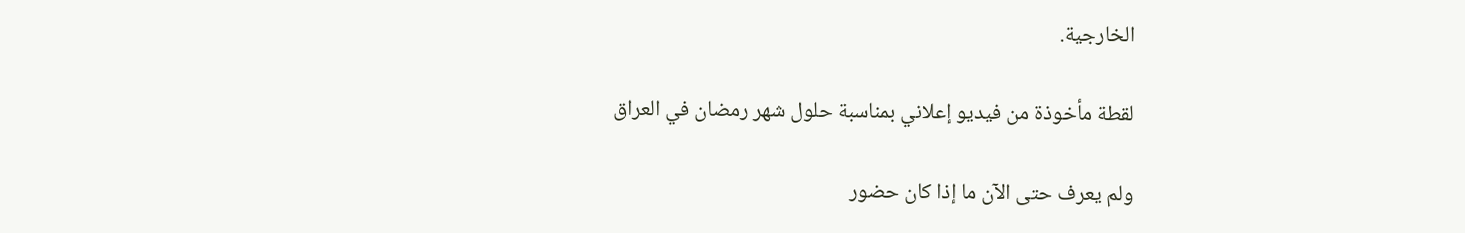الخارجية.

لقطة مأخوذة من فيديو إعلاني بمناسبة حلول شهر رمضان في العراق

ولم يعرف حتى الآن ما إذا كان حضور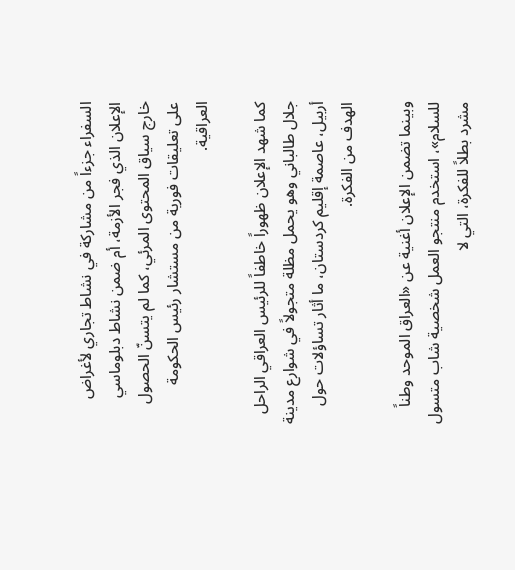السفراء جزءاً من مشاركة في نشاط تجاري لأغراض الإعلان الذي فجر الأزمة، أم ضمن نشاط دبلوماسي خارج سياق المحتوى المرئي، كما لم يتسنّ الحصول على تعليقات فورية من مستشار رئيس الحكومة العراقية.

كما شهد الإعلان ظهوراً خاطفاً للرئيس العراقي الراحل جلال طالباني وهو يحمل مظلة متجولاً في شوارع مدينة أربيل، عاصمة إقليم كردستان، ما أثار تساؤلات حول الهدف من الفكرة.

وبينما تضمن الإعلان أغنية عن «العراق الموحد وطناً للسلام»، استخدم منتجو العمل شخصية شاب متسول مشرد بطلاً للفكرة، التي لا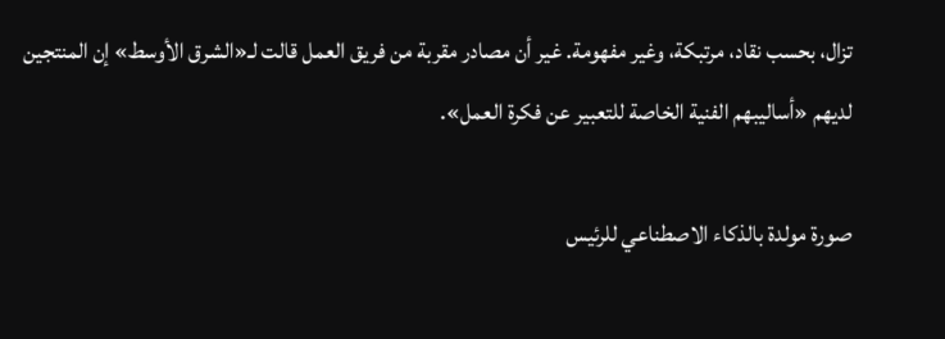تزال، بحسب نقاد، مرتبكة، وغير مفهومة. غير أن مصادر مقربة من فريق العمل قالت لـ«الشرق الأوسط» إن المنتجين لديهم «أساليبهم الفنية الخاصة للتعبير عن فكرة العمل».

صورة مولدة بالذكاء الاصطناعي للرئيس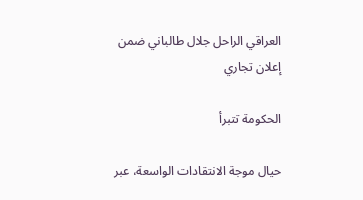العراقي الراحل جلال طالباني ضمن إعلان تجاري

الحكومة تتبرأ

حيال موجة الانتقادات الواسعة، عبر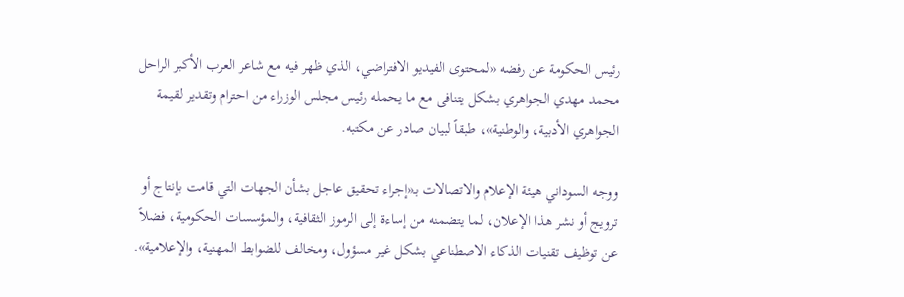رئيس الحكومة عن رفضه «لمحتوى الفيديو الافتراضي، الذي ظهر فيه مع شاعر العرب الأكبر الراحل محمد مهدي الجواهري بشكل يتنافى مع ما يحمله رئيس مجلس الوزراء من احترام وتقدير لقيمة الجواهري الأدبية، والوطنية»، طبقاً لبيان صادر عن مكتبه.

ووجه السوداني هيئة الإعلام والاتصالات بـ«إجراء تحقيق عاجل بشأن الجهات التي قامت بإنتاج أو ترويج أو نشر هذا الإعلان، لما يتضمنه من إساءة إلى الرموز الثقافية، والمؤسسات الحكومية، فضلاً عن توظيف تقنيات الذكاء الاصطناعي بشكل غير مسؤول، ومخالف للضوابط المهنية، والإعلامية».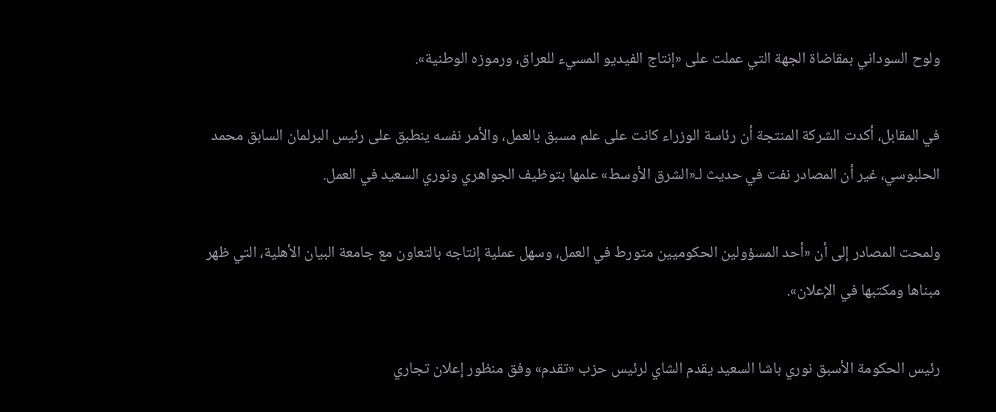ولوح السوداني بمقاضاة الجهة التي عملت على «إنتاج الفيديو المسيء للعراق، ورموزه الوطنية».

في المقابل، أكدت الشركة المنتجة أن رئاسة الوزراء كانت على علم مسبق بالعمل، والأمر نفسه ينطبق على رئيس البرلمان السابق محمد الحلبوسي، غير أن المصادر نفت في حديث لـ«الشرق الأوسط» علمها بتوظيف الجواهري ونوري السعيد في العمل.

ولمحت المصادر إلى أن «أحد المسؤولين الحكوميين متورط في العمل، وسهل عملية إنتاجه بالتعاون مع جامعة البيان الأهلية، التي ظهر مبناها ومكتبها في الإعلان».

رئيس الحكومة الأسبق نوري باشا السعيد يقدم الشاي لرئيس حزب «تقدم» وفق منظور إعلان تجاري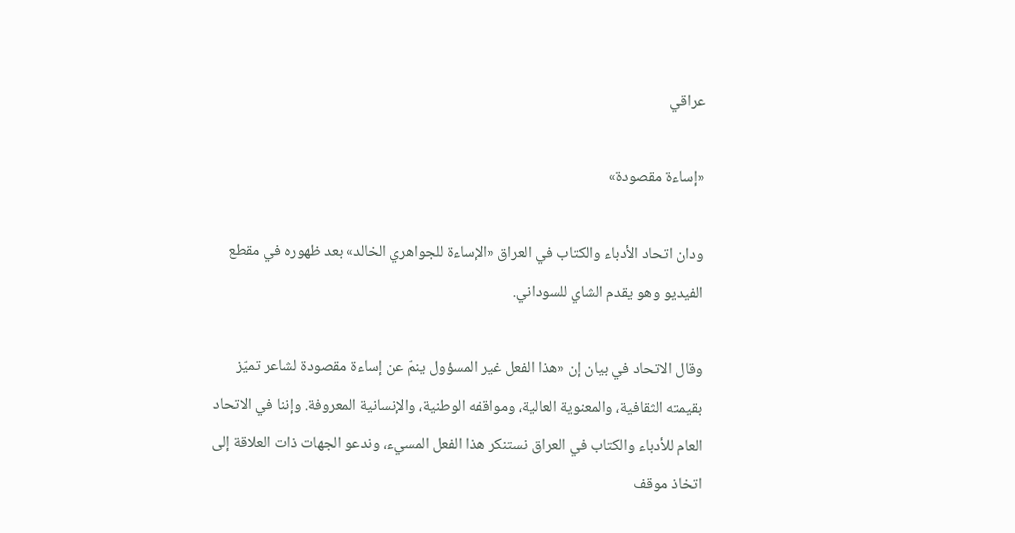عراقي

«إساءة مقصودة»

ودان اتحاد الأدباء والكتاب في العراق «الإساءة للجواهري الخالد» بعد ظهوره في مقطع الفيديو وهو يقدم الشاي للسوداني.

وقال الاتحاد في بيان إن «هذا الفعل غير المسؤول ينمّ عن إساءة مقصودة لشاعر تميّز بقيمته الثقافية، والمعنوية العالية، ومواقفه الوطنية، والإنسانية المعروفة. وإننا في الاتحاد العام للأدباء والكتاب في العراق نستنكر هذا الفعل المسيء، وندعو الجهات ذات العلاقة إلى اتخاذ موقف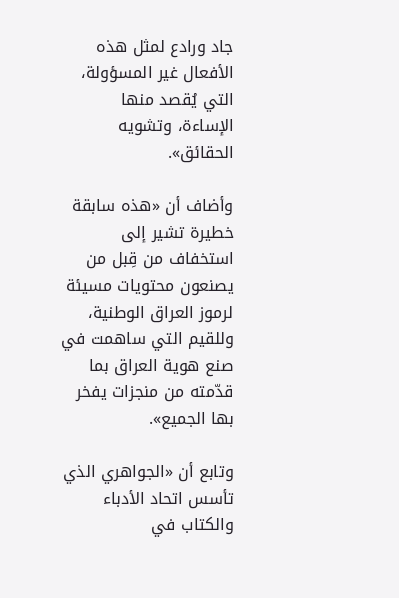جاد ورادع لمثل هذه الأفعال غير المسؤولة، التي يُقصد منها الإساءة، وتشويه الحقائق».

وأضاف أن «هذه سابقة خطيرة تشير إلى استخفاف من قِبل من يصنعون محتويات مسيئة لرموز العراق الوطنية، وللقيم التي ساهمت في صنع هوية العراق بما قدّمته من منجزات يفخر بها الجميع».

وتابع أن «الجواهري الذي تأسس اتحاد الأدباء والكتاب في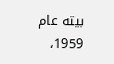بيته عام 1959،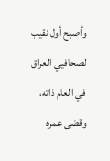وأصبح أول نقيب لصحافيي العراق في العام ذاته، وقضى عمره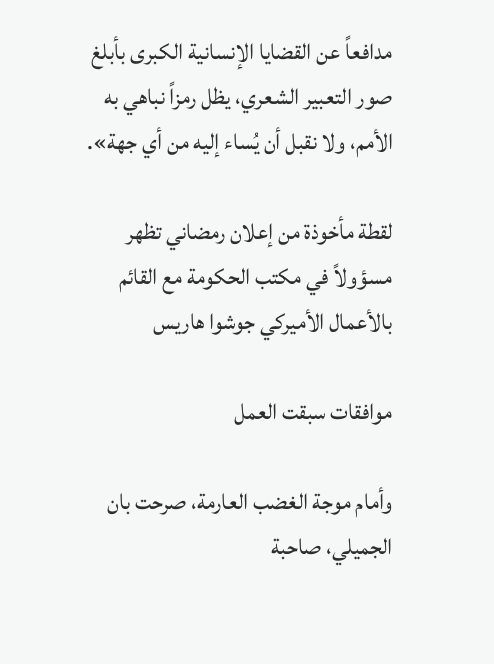مدافعاً عن القضايا الإنسانية الكبرى بأبلغ صور التعبير الشعري، يظل رمزاً نباهي به الأمم، ولا نقبل أن يُساء إليه من أي جهة».

لقطة مأخوذة من إعلان رمضاني تظهر مسؤولاً في مكتب الحكومة مع القائم بالأعمال الأميركي جوشوا هاريس

موافقات سبقت العمل

وأمام موجة الغضب العارمة، صرحت بان الجميلي، صاحبة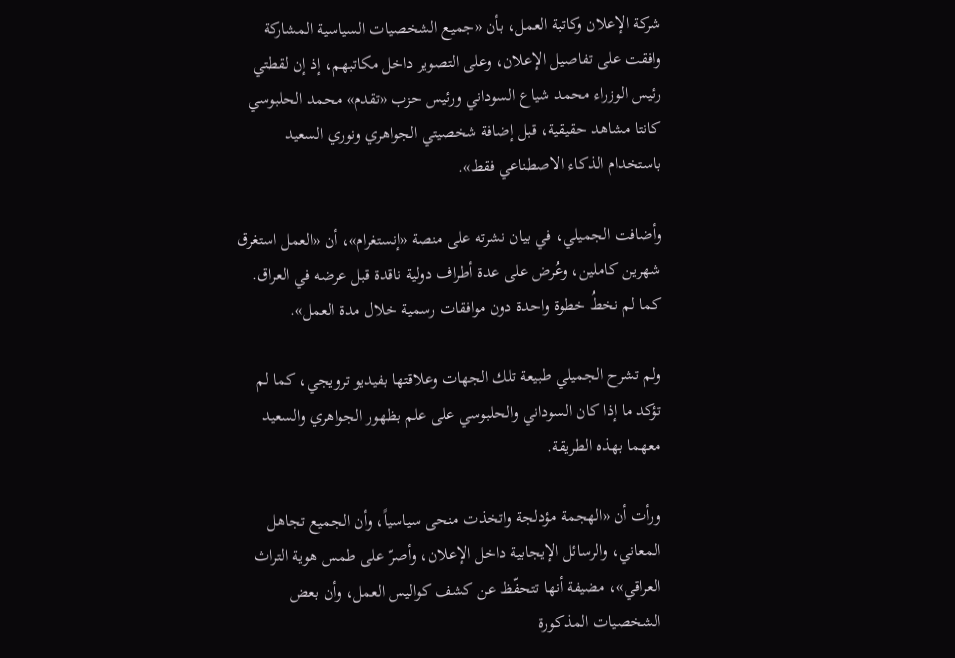شركة الإعلان وكاتبة العمل، بأن «جميع الشخصيات السياسية المشاركة وافقت على تفاصيل الإعلان، وعلى التصوير داخل مكاتبهم، إذ إن لقطتي رئيس الوزراء محمد شياع السوداني ورئيس حزب «تقدم» محمد الحلبوسي كانتا مشاهد حقيقية، قبل إضافة شخصيتي الجواهري ونوري السعيد باستخدام الذكاء الاصطناعي فقط».

وأضافت الجميلي، في بيان نشرته على منصة «إنستغرام»، أن «العمل استغرق شهرين كاملين، وعُرض على عدة أطراف دولية ناقدة قبل عرضه في العراق. كما لم نخطُ خطوة واحدة دون موافقات رسمية خلال مدة العمل».

ولم تشرح الجميلي طبيعة تلك الجهات وعلاقتها بفيديو ترويجي، كما لم تؤكد ما إذا كان السوداني والحلبوسي على علم بظهور الجواهري والسعيد معهما بهذه الطريقة.

ورأت أن «الهجمة مؤدلجة واتخذت منحى سياسياً، وأن الجميع تجاهل المعاني، والرسائل الإيجابية داخل الإعلان، وأصرّ على طمس هوية التراث العراقي»، مضيفة أنها تتحفّظ عن كشف كواليس العمل، وأن بعض الشخصيات المذكورة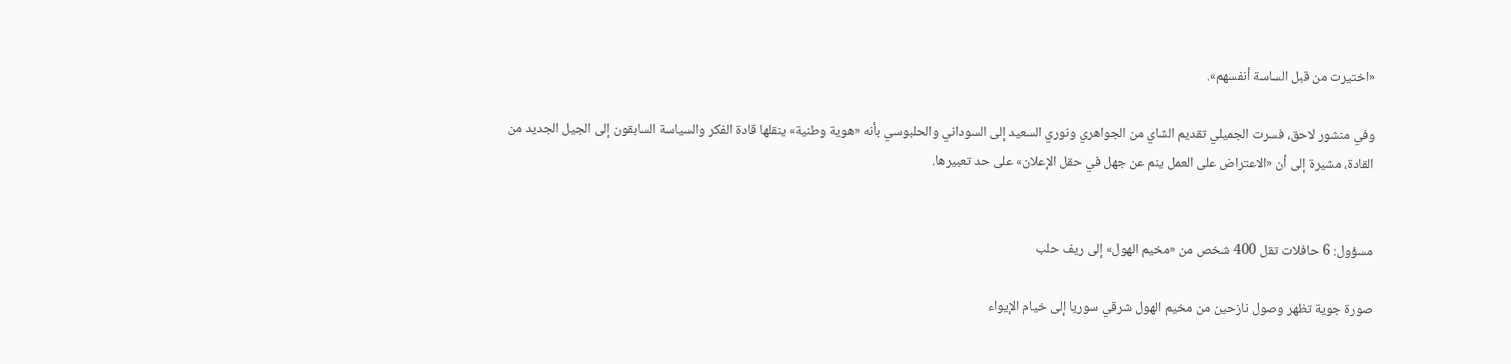«اختيرت من قبل الساسة أنفسهم».

وفي منشور لاحق، فسرت الجميلي تقديم الشاي من الجواهري ونوري السعيد إلى السوداني والحلبوسي بأنه «هوية وطنية» ينقلها قادة الفكر والسياسة السابقون إلى الجيل الجديد من القادة، مشيرة إلى أن «الاعتراض على العمل ينم عن جهل في حقل الإعلان» على حد تعبيرها.


مسؤول: 6 حافلات تقل 400 شخص من «مخيم الهول» إلى ريف حلب

صورة جوية تظهر وصول نازحين من مخيم الهول شرقي سوريا إلى خيام الإيواء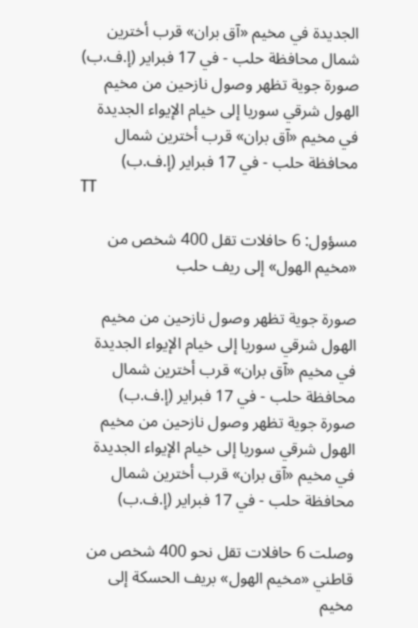الجديدة في مخيم «آق بران» قرب أخترين شمال محافظة حلب - في 17 فبراير (إ.ف.ب)
صورة جوية تظهر وصول نازحين من مخيم الهول شرقي سوريا إلى خيام الإيواء الجديدة في مخيم «آق بران» قرب أخترين شمال محافظة حلب - في 17 فبراير (إ.ف.ب)
TT

مسؤول: 6 حافلات تقل 400 شخص من «مخيم الهول» إلى ريف حلب

صورة جوية تظهر وصول نازحين من مخيم الهول شرقي سوريا إلى خيام الإيواء الجديدة في مخيم «آق بران» قرب أخترين شمال محافظة حلب - في 17 فبراير (إ.ف.ب)
صورة جوية تظهر وصول نازحين من مخيم الهول شرقي سوريا إلى خيام الإيواء الجديدة في مخيم «آق بران» قرب أخترين شمال محافظة حلب - في 17 فبراير (إ.ف.ب)

وصلت 6 حافلات تقل نحو 400 شخص من قاطني «مخيم الهول» بريف الحسكة إلى مخيم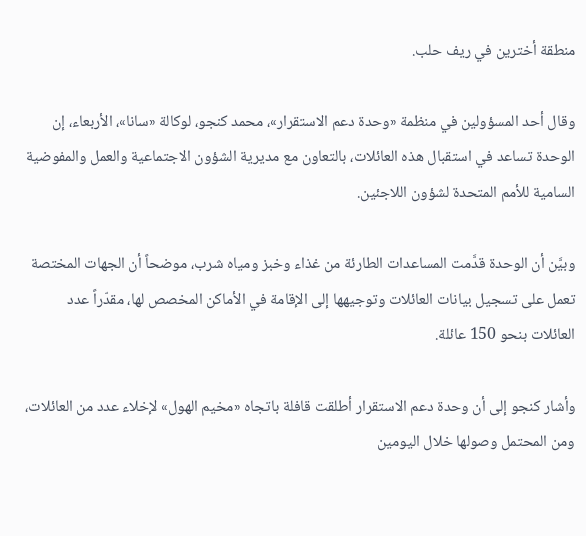منطقة أخترين في ريف حلب.

وقال أحد المسؤولين في منظمة «وحدة دعم الاستقرار»، محمد كنجو، لوكالة «سانا»، الأربعاء، إن الوحدة تساعد في استقبال هذه العائلات، بالتعاون مع مديرية الشؤون الاجتماعية والعمل والمفوضية السامية للأمم المتحدة لشؤون اللاجئين.

وبيَّن أن الوحدة قدَّمت المساعدات الطارئة من غذاء وخبز ومياه شرب، موضحاً أن الجهات المختصة تعمل على تسجيل بيانات العائلات وتوجيهها إلى الإقامة في الأماكن المخصص لها، مقدّراً عدد العائلات بنحو 150 عائلة.

وأشار كنجو إلى أن وحدة دعم الاستقرار أطلقت قافلة باتجاه «مخيم الهول» لإخلاء عدد من العائلات، ومن المحتمل وصولها خلال اليومين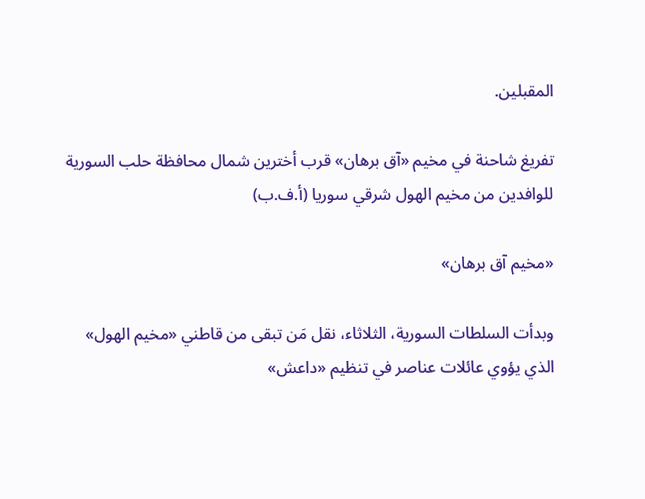المقبلين.

تفريغ شاحنة في مخيم «آق برهان» قرب أخترين شمال محافظة حلب السورية للوافدين من مخيم الهول شرقي سوريا (أ.ف.ب)

«مخيم آق برهان»

وبدأت السلطات السورية، الثلاثاء، نقل مَن تبقى من قاطني «مخيم الهول» الذي يؤوي عائلات عناصر في تنظيم «داعش»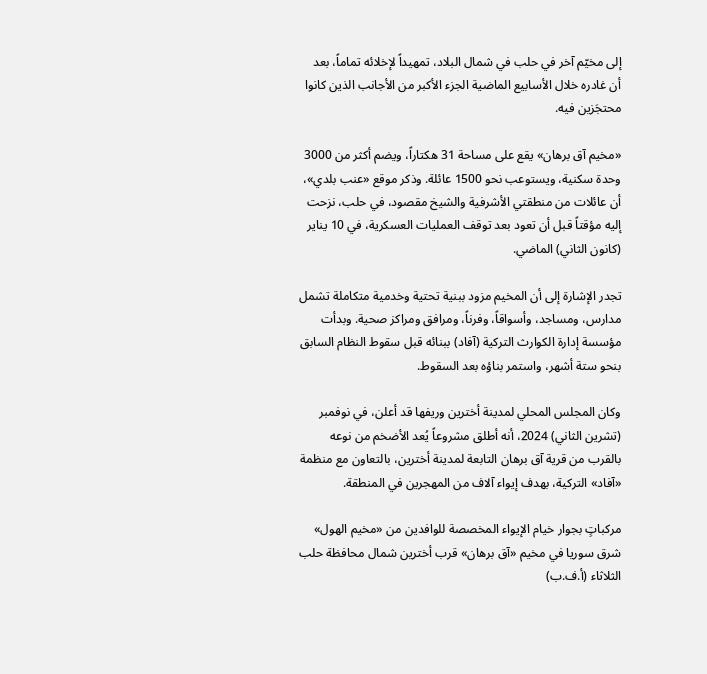إلى مخيّم آخر في حلب في شمال البلاد، تمهيداً لإخلائه تماماً، بعد أن غادره خلال الأسابيع الماضية الجزء الأكبر من الأجانب الذين كانوا محتجَزين فيه.

«مخيم آق برهان» يقع على مساحة 31 هكتاراً، ويضم أكثر من 3000 وحدة سكنية، ويستوعب نحو 1500 عائلة. وذكر موقع «عنب بلدي»، أن عائلات من منطقتي الأشرفية والشيخ مقصود، في حلب، نزحت إليه مؤقتاً قبل أن تعود بعد توقف العمليات العسكرية، في 10 يناير (كانون الثاني) الماضي.

تجدر الإشارة إلى أن المخيم مزود ببنية تحتية وخدمية متكاملة تشمل مدارس، ومساجد، وأسواقاً، وفرناً، ومرافق ومراكز صحية. وبدأت مؤسسة إدارة الكوارث التركية (آفاد) ببنائه قبل سقوط النظام السابق بنحو ستة أشهر، واستمر بناؤه بعد السقوط.

وكان المجلس المحلي لمدينة أخترين وريفها قد أعلن، في نوفمبر (تشرين الثاني) 2024، أنه أطلق مشروعاً يُعد الأضخم من نوعه بالقرب من قرية آق برهان التابعة لمدينة أخترين، بالتعاون مع منظمة «آفاد» التركية، بهدف إيواء آلاف من المهجرين في المنطقة.

مركباتٍ بجوار خيام الإيواء المخصصة للوافدين من «مخيم الهول» شرق سوريا في مخيم «آق برهان» قرب أخترين شمال محافظة حلب الثلاثاء (أ.ف.ب)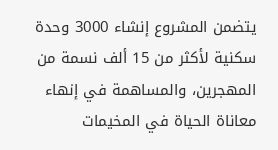يتضمن المشروع إنشاء 3000 وحدة سكنية لأكثر من 15 ألف نسمة من المهجرين، والمساهمة في إنهاء معاناة الحياة في المخيمات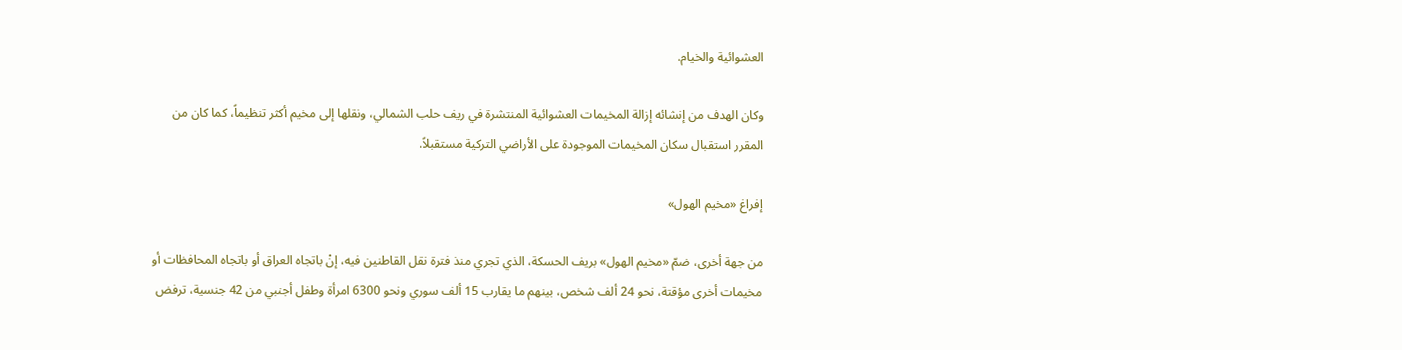العشوائية والخيام.

وكان الهدف من إنشائه إزالة المخيمات العشوائية المنتشرة في ريف حلب الشمالي، ونقلها إلى مخيم أكثر تنظيماً، كما كان من المقرر استقبال سكان المخيمات الموجودة على الأراضي التركية مستقبلاً.

إفراغ «مخيم الهول»

من جهة أخرى، ضمّ «مخيم الهول» بريف الحسكة، الذي تجري منذ فترة نقل القاطنين فيه، إنْ باتجاه العراق أو باتجاه المحافظات أو مخيمات أخرى مؤقتة، نحو 24 ألف شخص، بينهم ما يقارب 15 ألف سوري ونحو 6300 امرأة وطفل أجنبي من 42 جنسية، ترفض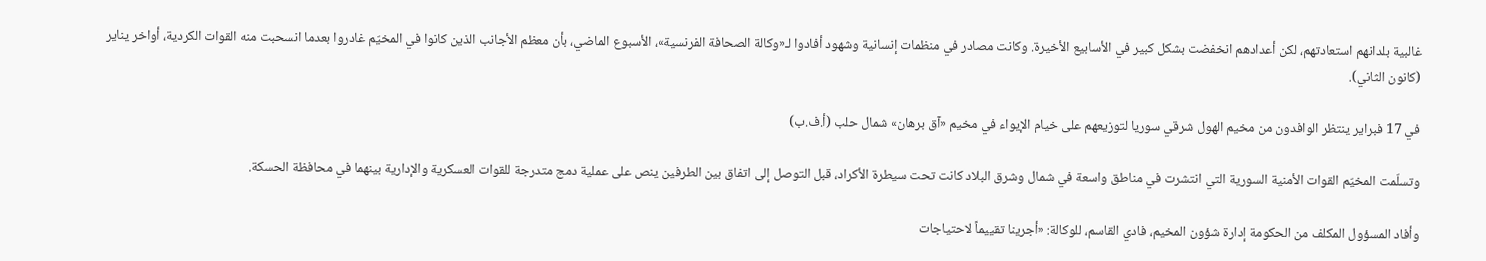غالبية بلدانهم استعادتهم، لكن أعدادهم انخفضت بشكل كبير في الأسابيع الأخيرة. وكانت مصادر في منظمات إنسانية وشهود أفادوا لـ«وكالة الصحافة الفرنسية»، الأسبوع الماضي، بأن معظم الأجانب الذين كانوا في المخيّم غادروا بعدما انسحبت منه القوات الكردية، أواخر يناير (كانون الثاني).

في 17 فبراير ينتظر الوافدون من مخيم الهول شرقي سوريا لتوزيعهم على خيام الإيواء في مخيم «آق برهان» شمال حلب (أ.ف.ب)

وتسلّمت المخيّم القوات الأمنية السورية التي انتشرت في مناطق واسعة في شمال وشرق البلاد كانت تحت سيطرة الأكراد، قبل التوصل إلى اتفاق بين الطرفين ينص على عملية دمج متدرجة للقوات العسكرية والإدارية بينهما في محافظة الحسكة.

وأفاد المسؤول المكلف من الحكومة إدارة شؤون المخيم، فادي القاسم، للوكالة: «أجرينا تقييماً لاحتياجات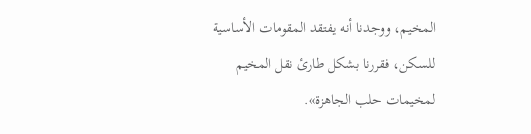المخيم، ووجدنا أنه يفتقد المقومات الأساسية للسكن، فقررنا بشكل طارئ نقل المخيم لمخيمات حلب الجاهزة».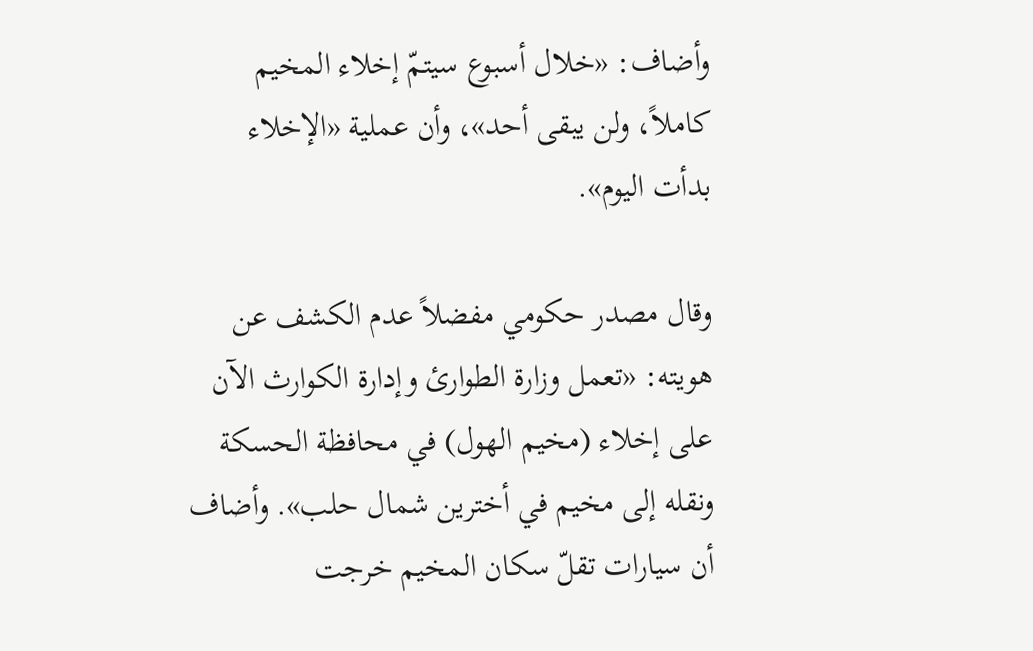وأضاف: «خلال أسبوع سيتمّ إخلاء المخيم كاملاً، ولن يبقى أحد»، وأن عملية «الإخلاء بدأت اليوم».

وقال مصدر حكومي مفضلاً عدم الكشف عن هويته: «تعمل وزارة الطوارئ وإدارة الكوارث الآن على إخلاء (مخيم الهول) في محافظة الحسكة ونقله إلى مخيم في أخترين شمال حلب». وأضاف أن سيارات تقلّ سكان المخيم خرجت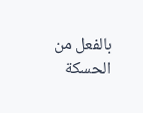بالفعل من الحسكة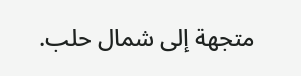متجهة إلى شمال حلب.